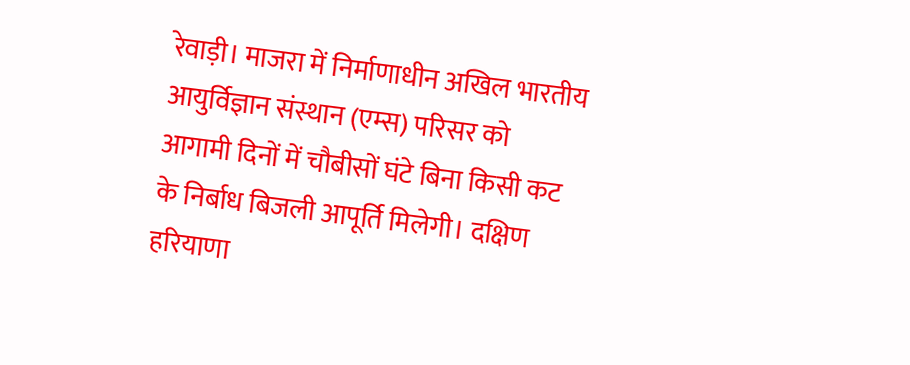रेवाड़ी। माजरा में निर्माणाधीन अखिल भारतीय आयुर्विज्ञान संस्थान (एम्स) परिसर को आगामी दिनों में चौबीसों घंटे बिना किसी कट के निर्बाध बिजली आपूर्ति मिलेगी। दक्षिण हरियाणा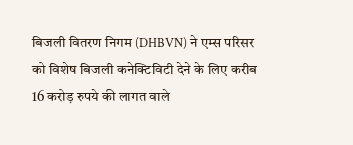बिजली वितरण निगम (DHBVN) ने एम्स परिसर को विशेष बिजली कनेक्टिविटी देने के लिए करीब 16 करोड़ रुपये की लागत वाले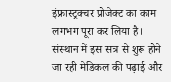इंफ्रास्ट्रक्चर प्रोजेक्ट का काम लगभग पूरा कर लिया है। संस्थान में इस सत्र से शुरू होने जा रही मेडिकल की पढ़ाई और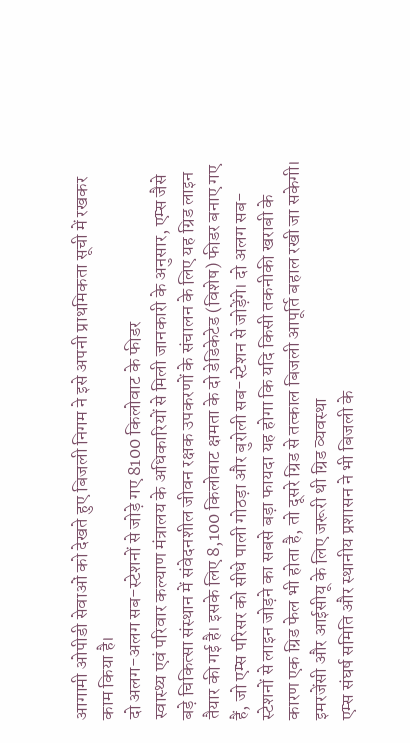आगामी ओपीडी सेवाओं को देखते हुए बिजली निगम ने इसे अपनी प्राथमिकता सूची में रखकर काम किया है।
दो अलग-अलग सब-स्टेशनों से जोड़े गए 8100 किलोवाट के फीडर
स्वास्थ्य एवं परिवार कल्याण मंत्रालय के अधिकारियों से मिली जानकारी के अनुसार, एम्स जैसे बड़े चिकित्सा संस्थान में संवेदनशील जीवन रक्षक उपकरणों के संचालन के लिए यह ग्रिड लाइन तैयार की गई है। इसके लिए 8,100 किलोवाट क्षमता के दो डेडिकेटेड (विशेष) फीडर बनाए गए हैं, जो एम्स परिसर को सीधे पाली गोठड़ा और बुरोली सब-स्टेशन से जोड़ेंगे। दो अलग सब-स्टेशनों से लाइन जोड़ने का सबसे बड़ा फायदा यह होगा कि यदि किसी तकनीकी खराबी के कारण एक ग्रिड फेल भी होता है, तो दूसरे ग्रिड से तत्काल बिजली आपूर्ति बहाल रखी जा सकेगी।
इमरजेंसी और आईसीयू के लिए जरूरी थी ग्रिड व्यवस्था
एम्स संघर्ष समिति और स्थानीय प्रशासन ने भी बिजली के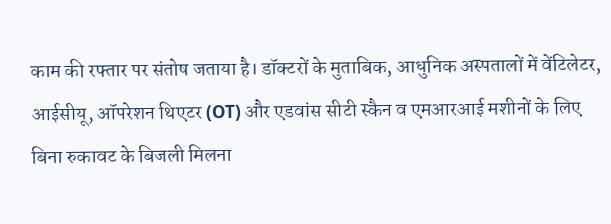काम की रफ्तार पर संतोष जताया है। डॉक्टरों के मुताबिक, आधुनिक अस्पतालों में वेंटिलेटर, आईसीयू, ऑपरेशन थिएटर (OT) और एडवांस सीटी स्कैन व एमआरआई मशीनों के लिए बिना रुकावट के बिजली मिलना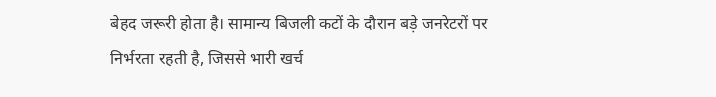बेहद जरूरी होता है। सामान्य बिजली कटों के दौरान बड़े जनरेटरों पर निर्भरता रहती है, जिससे भारी खर्च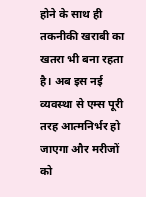होने के साथ ही तकनीकी खराबी का खतरा भी बना रहता है। अब इस नई व्यवस्था से एम्स पूरी तरह आत्मनिर्भर हो जाएगा और मरीजों को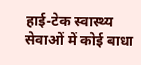हाई-टेक स्वास्थ्य सेवाओं में कोई बाधा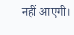नहीं आएगी।